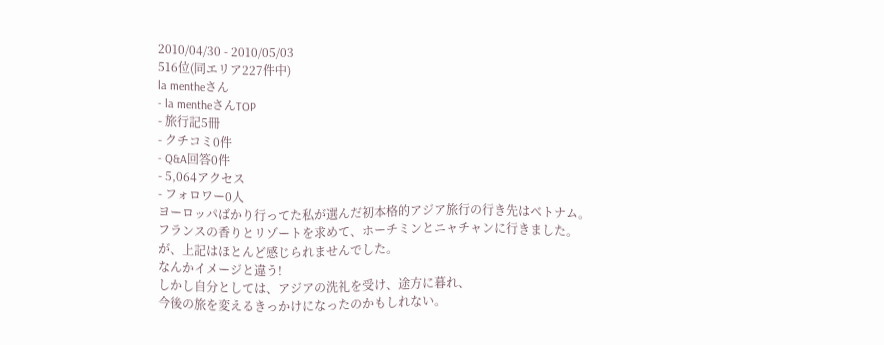2010/04/30 - 2010/05/03
516位(同エリア227件中)
la mentheさん
- la mentheさんTOP
- 旅行記5冊
- クチコミ0件
- Q&A回答0件
- 5,064アクセス
- フォロワー0人
ヨーロッパばかり行ってた私が選んだ初本格的アジア旅行の行き先はベトナム。
フランスの香りとリゾートを求めて、ホーチミンとニャチャンに行きました。
が、上記はほとんど感じられませんでした。
なんかイメージと違う!
しかし自分としては、アジアの洗礼を受け、途方に暮れ、
今後の旅を変えるきっかけになったのかもしれない。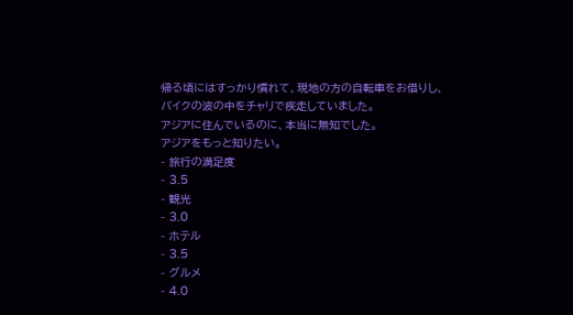帰る頃にはすっかり慣れて、現地の方の自転車をお借りし、
バイクの波の中をチャリで疾走していました。
アジアに住んでいるのに、本当に無知でした。
アジアをもっと知りたい。
- 旅行の満足度
- 3.5
- 観光
- 3.0
- ホテル
- 3.5
- グルメ
- 4.0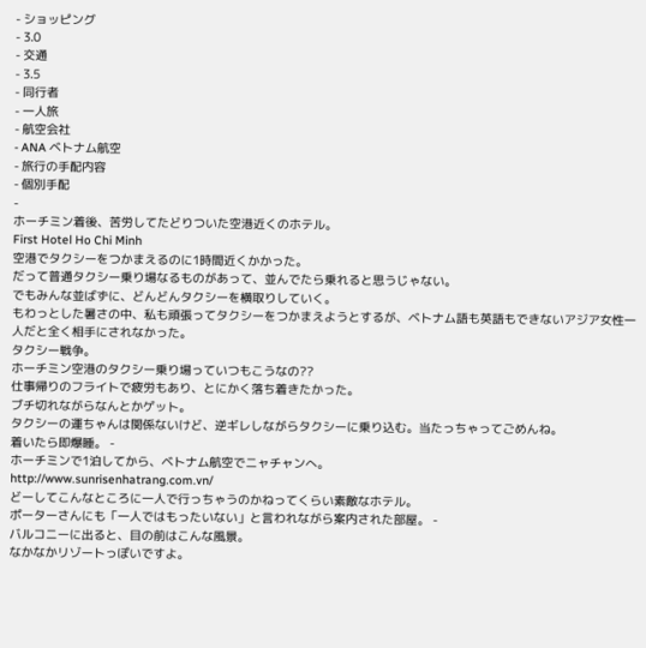- ショッピング
- 3.0
- 交通
- 3.5
- 同行者
- 一人旅
- 航空会社
- ANA ベトナム航空
- 旅行の手配内容
- 個別手配
-
ホーチミン着後、苦労してたどりついた空港近くのホテル。
First Hotel Ho Chi Minh
空港でタクシーをつかまえるのに1時間近くかかった。
だって普通タクシー乗り場なるものがあって、並んでたら乗れると思うじゃない。
でもみんな並ばずに、どんどんタクシーを横取りしていく。
もわっとした暑さの中、私も頑張ってタクシーをつかまえようとするが、ベトナム語も英語もできないアジア女性一人だと全く相手にされなかった。
タクシー戦争。
ホーチミン空港のタクシー乗り場っていつもこうなの??
仕事帰りのフライトで疲労もあり、とにかく落ち着きたかった。
ブチ切れながらなんとかゲット。
タクシーの運ちゃんは関係ないけど、逆ギレしながらタクシーに乗り込む。当たっちゃってごめんね。
着いたら即爆睡。 -
ホーチミンで1泊してから、ベトナム航空でニャチャンへ。
http://www.sunrisenhatrang.com.vn/
どーしてこんなところに一人で行っちゃうのかねってくらい素敵なホテル。
ポーターさんにも「一人ではもったいない」と言われながら案内された部屋。 -
バルコニーに出ると、目の前はこんな風景。
なかなかリゾートっぽいですよ。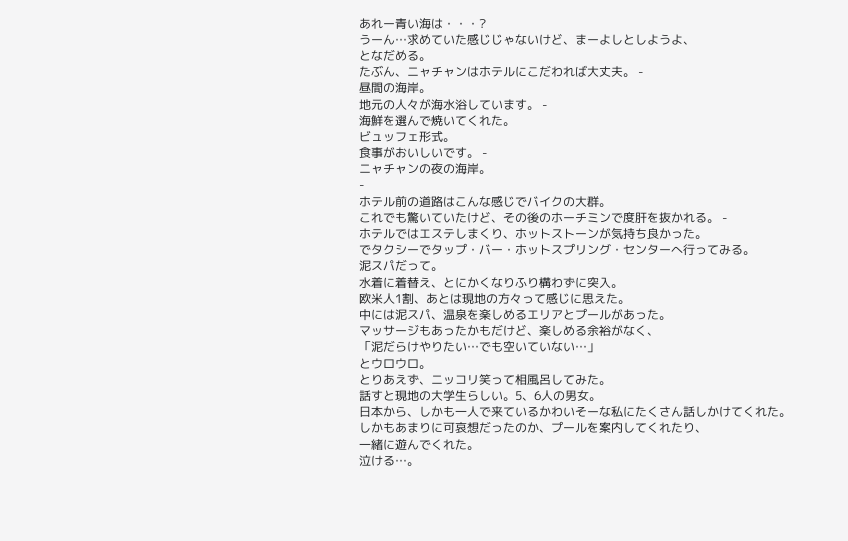あれー青い海は・・・?
うーん…求めていた感じじゃないけど、まーよしとしようよ、
となだめる。
たぶん、ニャチャンはホテルにこだわれば大丈夫。 -
昼間の海岸。
地元の人々が海水浴しています。 -
海鮮を選んで焼いてくれた。
ビュッフェ形式。
食事がおいしいです。 -
ニャチャンの夜の海岸。
-
ホテル前の道路はこんな感じでバイクの大群。
これでも驚いていたけど、その後のホーチミンで度肝を抜かれる。 -
ホテルではエステしまくり、ホットストーンが気持ち良かった。
でタクシーでタップ・バー・ホットスプリング・センターへ行ってみる。
泥スパだって。
水着に着替え、とにかくなりふり構わずに突入。
欧米人1割、あとは現地の方々って感じに思えた。
中には泥スパ、温泉を楽しめるエリアとプールがあった。
マッサージもあったかもだけど、楽しめる余裕がなく、
「泥だらけやりたい…でも空いていない…」
とウロウロ。
とりあえず、ニッコリ笑って相風呂してみた。
話すと現地の大学生らしい。5、6人の男女。
日本から、しかも一人で来ているかわいそーな私にたくさん話しかけてくれた。
しかもあまりに可哀想だったのか、プールを案内してくれたり、
一緒に遊んでくれた。
泣ける…。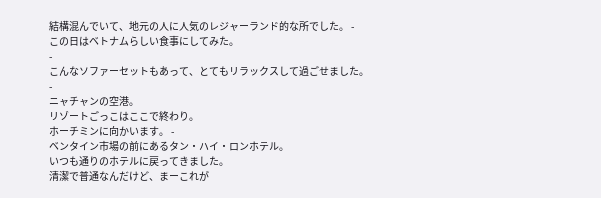結構混んでいて、地元の人に人気のレジャーランド的な所でした。 -
この日はベトナムらしい食事にしてみた。
-
こんなソファーセットもあって、とてもリラックスして過ごせました。
-
ニャチャンの空港。
リゾートごっこはここで終わり。
ホーチミンに向かいます。 -
ベンタイン市場の前にあるタン・ハイ・ロンホテル。
いつも通りのホテルに戻ってきました。
清潔で普通なんだけど、まーこれが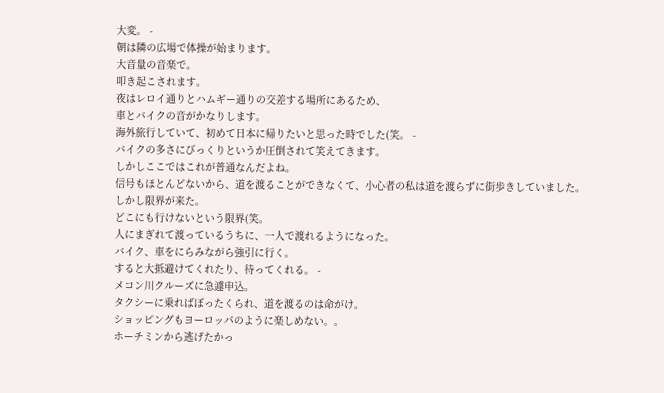大変。 -
朝は隣の広場で体操が始まります。
大音量の音楽で。
叩き起こされます。
夜はレロイ通りとハムギー通りの交差する場所にあるため、
車とバイクの音がかなりします。
海外旅行していて、初めて日本に帰りたいと思った時でした(笑。 -
バイクの多さにびっくりというか圧倒されて笑えてきます。
しかしここではこれが普通なんだよね。
信号もほとんどないから、道を渡ることができなくて、小心者の私は道を渡らずに街歩きしていました。
しかし限界が来た。
どこにも行けないという限界(笑。
人にまぎれて渡っているうちに、一人で渡れるようになった。
バイク、車をにらみながら強引に行く。
すると大抵避けてくれたり、待ってくれる。 -
メコン川クルーズに急遽申込。
タクシーに乗ればぼったくられ、道を渡るのは命がけ。
ショッピングもヨーロッパのように楽しめない。。
ホーチミンから逃げたかっ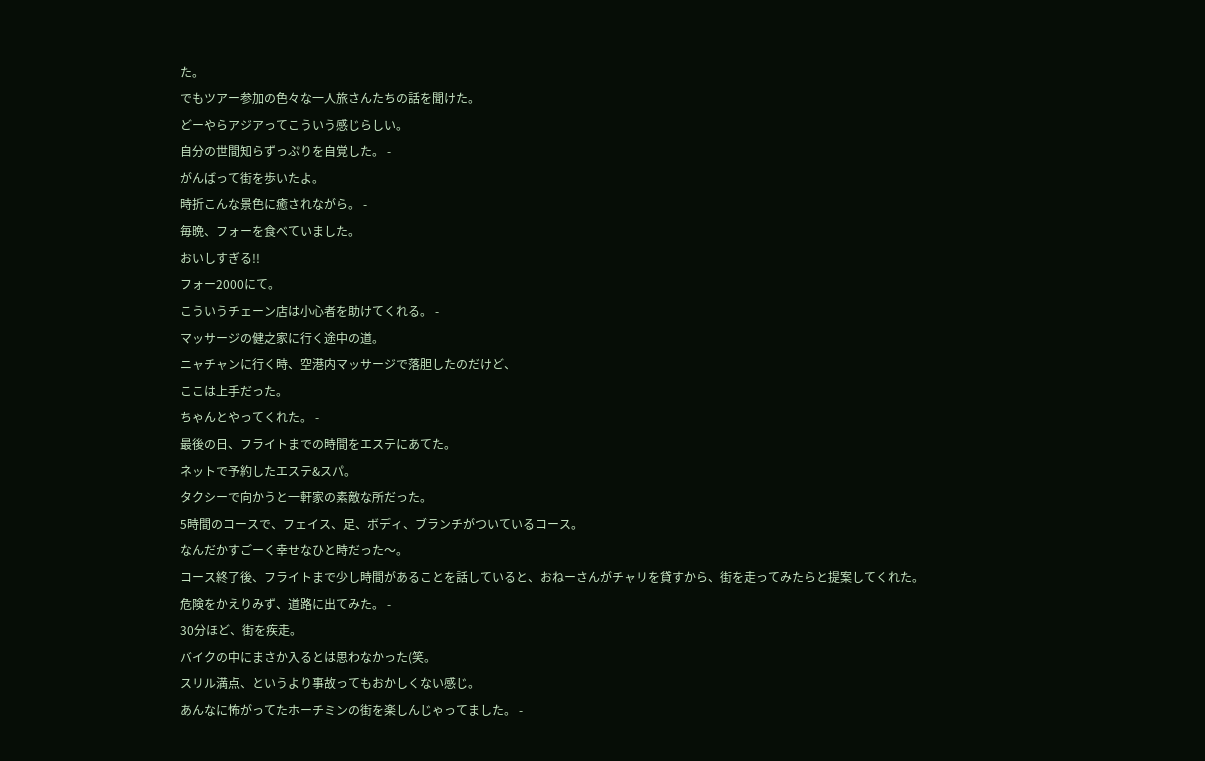た。
でもツアー参加の色々な一人旅さんたちの話を聞けた。
どーやらアジアってこういう感じらしい。
自分の世間知らずっぷりを自覚した。 -
がんばって街を歩いたよ。
時折こんな景色に癒されながら。 -
毎晩、フォーを食べていました。
おいしすぎる!!
フォー2000にて。
こういうチェーン店は小心者を助けてくれる。 -
マッサージの健之家に行く途中の道。
ニャチャンに行く時、空港内マッサージで落胆したのだけど、
ここは上手だった。
ちゃんとやってくれた。 -
最後の日、フライトまでの時間をエステにあてた。
ネットで予約したエステ&スパ。
タクシーで向かうと一軒家の素敵な所だった。
5時間のコースで、フェイス、足、ボディ、ブランチがついているコース。
なんだかすごーく幸せなひと時だった〜。
コース終了後、フライトまで少し時間があることを話していると、おねーさんがチャリを貸すから、街を走ってみたらと提案してくれた。
危険をかえりみず、道路に出てみた。 -
30分ほど、街を疾走。
バイクの中にまさか入るとは思わなかった(笑。
スリル満点、というより事故ってもおかしくない感じ。
あんなに怖がってたホーチミンの街を楽しんじゃってました。 -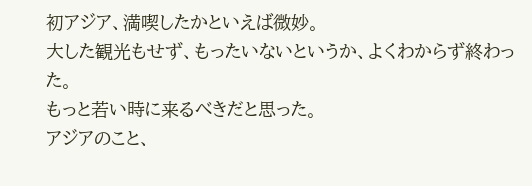初アジア、満喫したかといえば微妙。
大した観光もせず、もったいないというか、よくわからず終わった。
もっと若い時に来るべきだと思った。
アジアのこと、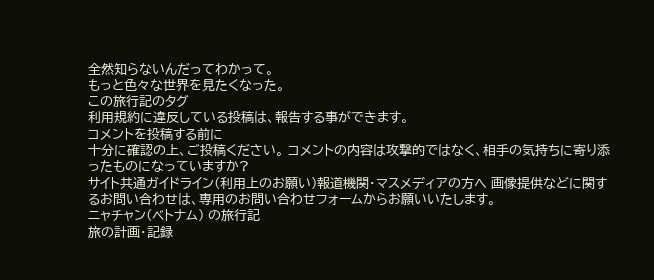全然知らないんだってわかって。
もっと色々な世界を見たくなった。
この旅行記のタグ
利用規約に違反している投稿は、報告する事ができます。
コメントを投稿する前に
十分に確認の上、ご投稿ください。 コメントの内容は攻撃的ではなく、相手の気持ちに寄り添ったものになっていますか?
サイト共通ガイドライン(利用上のお願い)報道機関・マスメディアの方へ 画像提供などに関するお問い合わせは、専用のお問い合わせフォームからお願いいたします。
ニャチャン(ベトナム) の旅行記
旅の計画・記録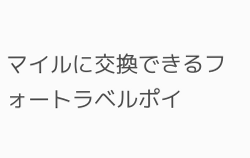マイルに交換できるフォートラベルポイ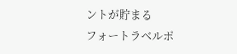ントが貯まる
フォートラベルポ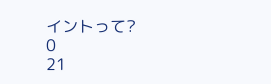イントって?
0
21